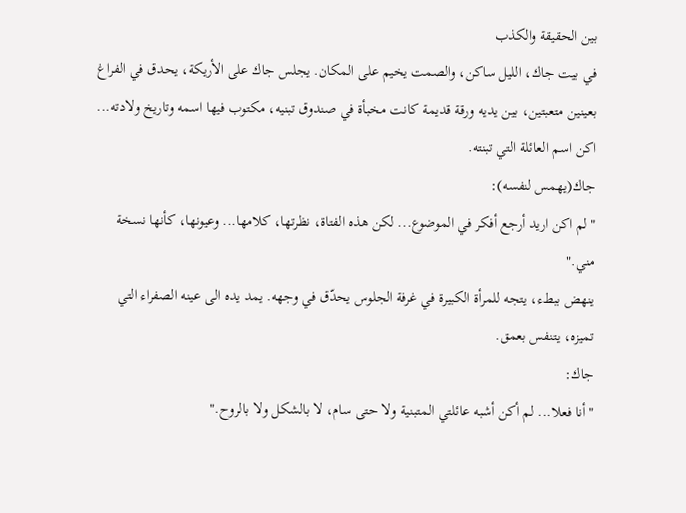بين الحقيقة والكذب
في بيت جاك، الليل ساكن، والصمت يخيم على المكان. يجلس جاك على الأريكة، يحدق في الفراغ بعينين متعبتين، بين يديه ورقة قديمة كانت مخبأة في صندوق تبنيه، مكتوب فيها اسمه وتاريخ ولادته... اكن اسم العائلة التي تبنته.
جاك(يهمس لنفسه):
"لم اكن اريد أرجع أفكر في الموضوع... لكن هذه الفتاة، نظرتها، كلامها... وعيونها، كأنها نسخة مني."
ينهض ببطء، يتجه للمرأة الكبيرة في غرفة الجلوس يحدّق في وجهه. يمد يده الى عينه الصفراء التي تميزه، يتنفس بعمق.
جاك:
"أنا فعلا... لم أكن أشبه عائلتي المتبنية ولا حتى سام، لا بالشكل ولا بالروح."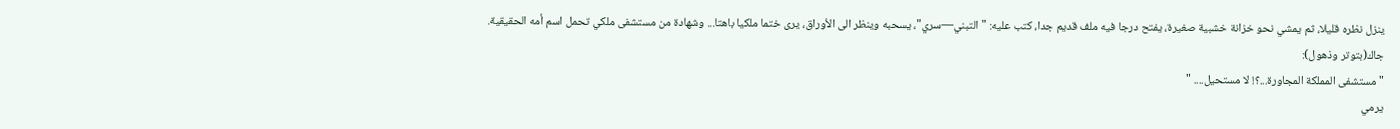ينزل نظره قليلا، ثم يمشي نحو خزانة خشبية صغيرة، يفتح درجا فيه ملف قديم جدا، كتب عليه: "التبني—سري"، يسحبه وينظر الى الأوراق، يرى ختما ملكيا باهتا... وشهادة من مستشفى ملكي تحمل اسم أمه الحقيقية.
جاك(بتوتر وذهول):
" مستشفى المملكة المجاورة...؟! لا مستحيل.... "
يرمي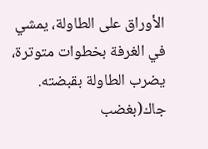الأوراق على الطاولة، يمشي في الغرفة بخطوات متوترة، يضرب الطاولة بقبضته.
جاك(بغضب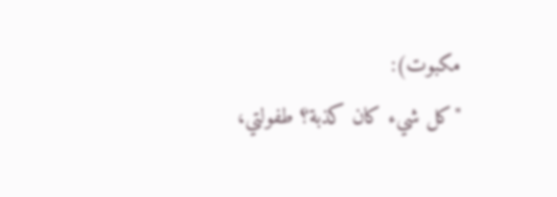مكبوت):
"كل شيء كان كذبة؟ طفولتي،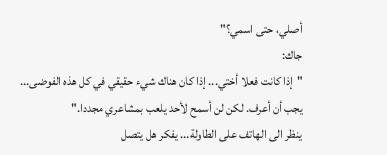أصلي، حتى اسمي؟"
جاك:
"إذا كانت فعلا أختي... إذا كان هناك شيء حقيقي في كل هذه الفوضى... يجب أن أعرف. لكن لن أسمح لأحد يلعب بمشاعري مجددا."
ينظر الى الهاتف على الطاولة... يفكر هل يتصل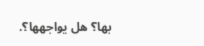بها؟ هل يواجهها؟.